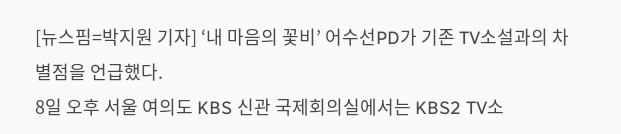[뉴스핌=박지원 기자] ‘내 마음의 꽃비’ 어수선PD가 기존 TV소설과의 차별점을 언급했다.
8일 오후 서울 여의도 KBS 신관 국제회의실에서는 KBS2 TV소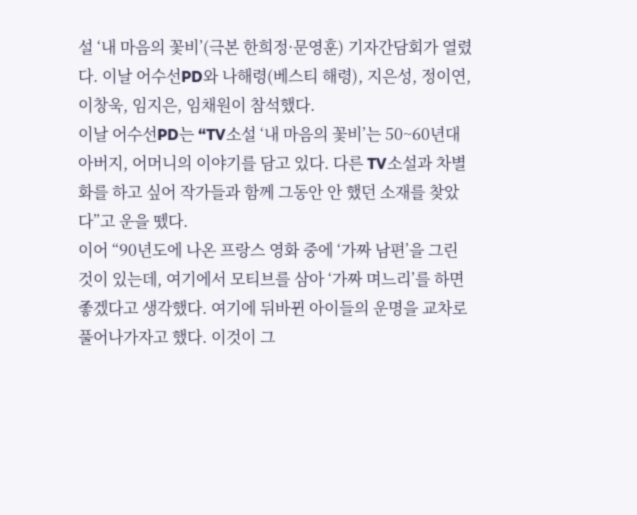설 ‘내 마음의 꽃비’(극본 한희정·문영훈) 기자간담회가 열렸다. 이날 어수선PD와 나해령(베스티 해령), 지은성, 정이연, 이창욱, 임지은, 임채원이 참석했다.
이날 어수선PD는 “TV소설 ‘내 마음의 꽃비’는 50~60년대 아버지, 어머니의 이야기를 담고 있다. 다른 TV소설과 차별화를 하고 싶어 작가들과 함께 그동안 안 했던 소재를 찾았다”고 운을 뗐다.
이어 “90년도에 나온 프랑스 영화 중에 ‘가짜 남편’을 그린 것이 있는데, 여기에서 모티브를 삼아 ‘가짜 며느리’를 하면 좋겠다고 생각했다. 여기에 뒤바뀐 아이들의 운명을 교차로 풀어나가자고 했다. 이것이 그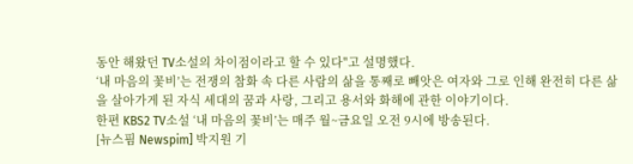동안 해왔던 TV소설의 차이점이라고 할 수 있다"고 설명했다.
‘내 마음의 꽃비’는 전쟁의 참화 속 다른 사람의 삶을 통째로 빼앗은 여자와 그로 인해 완전히 다른 삶을 살아가게 된 자식 세대의 꿈과 사랑, 그리고 용서와 화해에 관한 이야기이다.
한편 KBS2 TV소설 ‘내 마음의 꽃비’는 매주 월~금요일 오전 9시에 방송된다.
[뉴스핌 Newspim] 박지원 기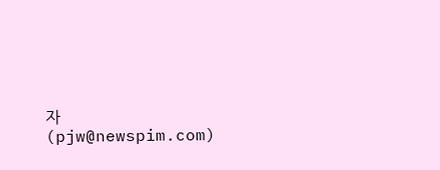자 (pjw@newspim.com)